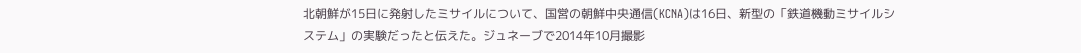北朝鮮が15日に発射したミサイルについて、国営の朝鮮中央通信(KCNA)は16日、新型の「鉄道機動ミサイルシステム」の実験だったと伝えた。ジュネーブで2014年10月撮影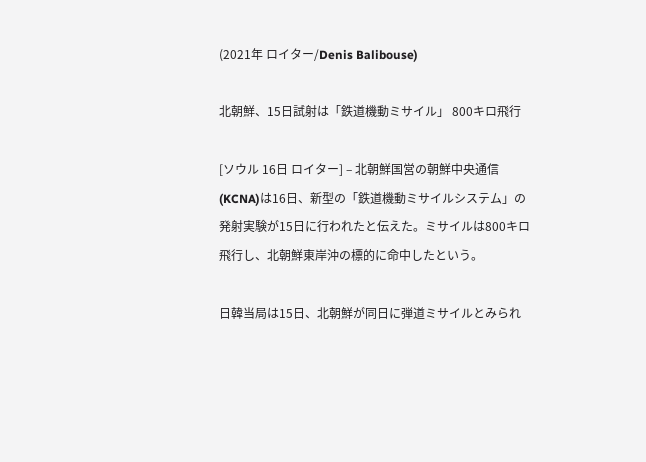(2021年 ロイター/Denis Balibouse)

北朝鮮、15日試射は「鉄道機動ミサイル」 800キロ飛行

[ソウル 16日 ロイター] – 北朝鮮国営の朝鮮中央通信(KCNA)は16日、新型の「鉄道機動ミサイルシステム」の発射実験が15日に行われたと伝えた。ミサイルは800キロ飛行し、北朝鮮東岸沖の標的に命中したという。

日韓当局は15日、北朝鮮が同日に弾道ミサイルとみられ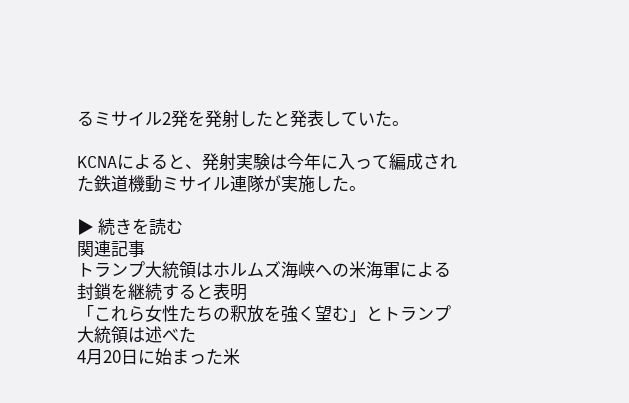るミサイル2発を発射したと発表していた。

KCNAによると、発射実験は今年に入って編成された鉄道機動ミサイル連隊が実施した。

▶ 続きを読む
関連記事
トランプ大統領はホルムズ海峡への米海軍による封鎖を継続すると表明
「これら女性たちの釈放を強く望む」とトランプ大統領は述べた
4月20日に始まった米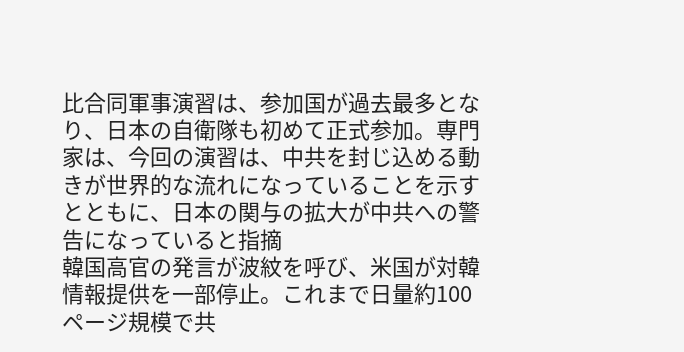比合同軍事演習は、参加国が過去最多となり、日本の自衛隊も初めて正式参加。専門家は、今回の演習は、中共を封じ込める動きが世界的な流れになっていることを示すとともに、日本の関与の拡大が中共への警告になっていると指摘
韓国高官の発言が波紋を呼び、米国が対韓情報提供を一部停止。これまで日量約100ページ規模で共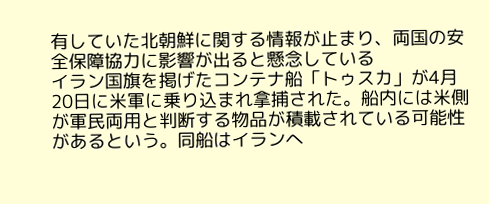有していた北朝鮮に関する情報が止まり、両国の安全保障協力に影響が出ると懸念している
イラン国旗を掲げたコンテナ船「トゥスカ」が4月20日に米軍に乗り込まれ拿捕された。船内には米側が軍民両用と判断する物品が積載されている可能性があるという。同船はイランへ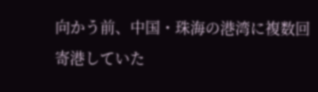向かう前、中国・珠海の港湾に複数回寄港していた